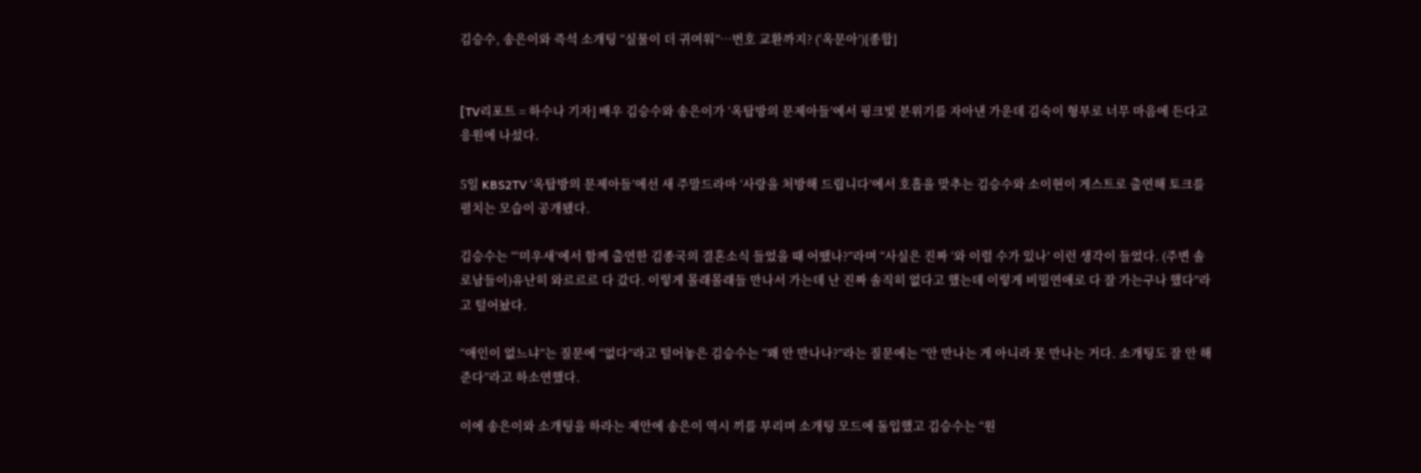김승수, 송은이와 즉석 소개팅 “실물이 더 귀여워”…번호 교환까지? (‘옥문아’)[종합]


[TV리포트 = 하수나 기자] 배우 김승수와 송은이가 ‘옥탑방의 문제아들’에서 핑크빛 분위기를 자아낸 가운데 김숙이 형부로 너무 마음에 든다고 응원에 나섰다.

5일 KBS2TV ‘옥탑방의 문제아들’에선 새 주말드라마 ‘사랑을 처방해 드립니다’에서 호흡을 맞추는 김승수와 소이현이 게스트로 출연해 토크를 펼치는 모습이 공개됐다.

김승수는 “‘미우새’에서 함께 출연한 김종국의 결혼소식 들었을 때 어땠나?”라며 “사실은 진짜 ‘와 이럴 수가 있나’ 이런 생각이 들었다. (주변 솔로남들이)유난히 와르르르 다 갔다. 이렇게 몰래몰래들 만나서 가는데 난 진짜 솔직히 없다고 했는데 이렇게 비밀연애로 다 잘 가는구나 했다”라고 털어놨다.

“애인이 없느냐”는 질문에 “없다”라고 털어놓은 김승수는 “왜 안 만나나?”라는 질문에는 “안 만나는 게 아니라 못 만나는 거다. 소개팅도 잘 안 해준다”라고 하소연했다.

이에 송은이와 소개팅을 하라는 제안에 송은이 역시 끼를 부리며 소개팅 모드에 돌입했고 김승수는 “원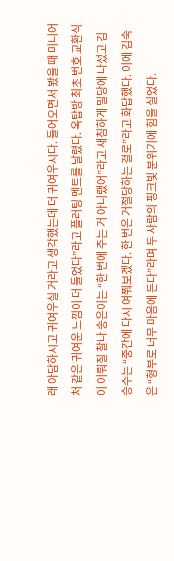래 아담하시고 귀여우실 거라고 생각했는데 더 귀여우시다. 들어오면서 봤을 때 미니어처 같은 귀여운 느낌이 더 들었다”라고 플러팅 멘트를 날렸다. 옥탑방 최초 번호 교환식이 이뤄질 찰나 송은이는 “한 번에 주는 거 아니랬어”라고 새침하게 밀당에 나섰고 김승수는 “중간에 다시 여쭤보겠다. 한 번은 거절당하는 걸로”라고 화답했다. 이에 김숙은 “형부로 너무 마음에 든다”라며 두 사람의 핑크빛 분위기에 힘을 실었다.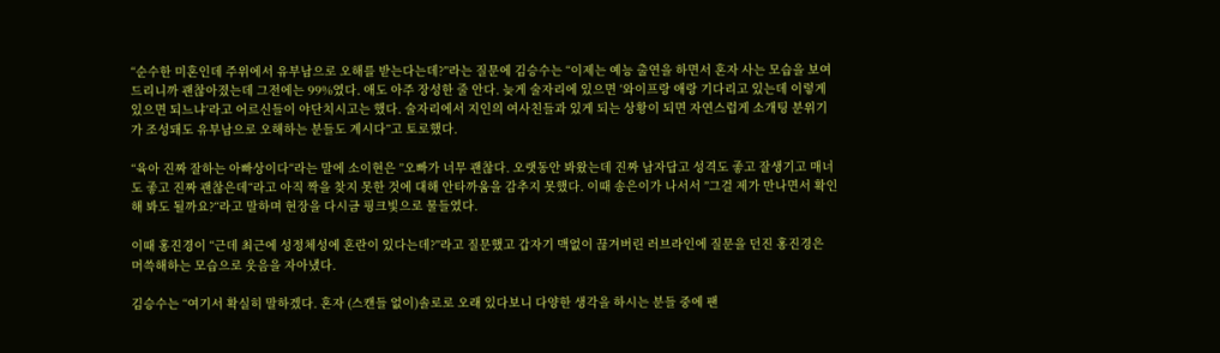“순수한 미혼인데 주위에서 유부남으로 오해를 받는다는데?”라는 질문에 김승수는 “이제는 예능 출연을 하면서 혼자 사는 모습을 보여드리니까 괜찮아졌는데 그전에는 99%였다. 애도 아주 장성한 줄 안다. 늦게 술자리에 있으면 ‘와이프랑 애랑 기다리고 있는데 이렇게 있으면 되느냐’라고 어르신들이 야단치시고는 했다. 술자리에서 지인의 여사친들과 있게 되는 상황이 되면 자연스럽게 소개팅 분위기가 조성돼도 유부남으로 오해하는 분들도 계시다”고 토로했다.

“육아 진짜 잘하는 아빠상이다“라는 말에 소이현은 ”오빠가 너무 괜찮다. 오랫동안 봐왔는데 진짜 남자답고 성격도 좋고 잘생기고 매너도 좋고 진짜 괜찮은데“라고 아직 짝을 찾지 못한 것에 대해 안타까움을 감추지 못했다. 이때 송은이가 나서서 ”그걸 제가 만나면서 확인해 봐도 될까요?“라고 말하며 현장을 다시금 핑크빛으로 물들였다.

이때 홍진경이 “근데 최근에 성정체성에 혼란이 있다는데?”라고 질문했고 갑자기 맥없이 끊겨버린 러브라인에 질문을 던진 홍진경은 머쓱해하는 모습으로 웃음을 자아냈다.

김승수는 “여기서 확실히 말하겠다. 혼자 (스캔들 없이)솔로로 오래 있다보니 다양한 생각을 하시는 분들 중에 팬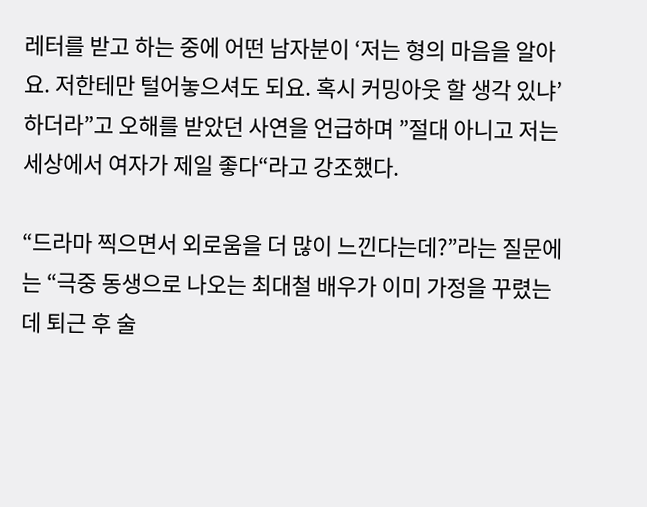레터를 받고 하는 중에 어떤 남자분이 ‘저는 형의 마음을 알아요. 저한테만 털어놓으셔도 되요. 혹시 커밍아웃 할 생각 있냐’하더라”고 오해를 받았던 사연을 언급하며 ”절대 아니고 저는 세상에서 여자가 제일 좋다“라고 강조했다.

“드라마 찍으면서 외로움을 더 많이 느낀다는데?”라는 질문에는 “극중 동생으로 나오는 최대철 배우가 이미 가정을 꾸렸는데 퇴근 후 술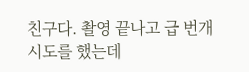친구다. 촬영 끝나고 급 번개 시도를 했는데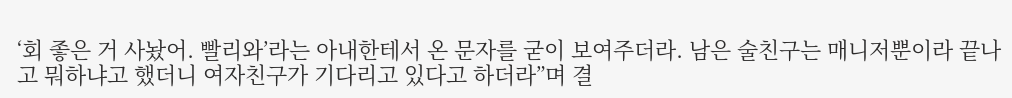‘회 좋은 거 사놨어. 빨리와’라는 아내한테서 온 문자를 굳이 보여주더라. 남은 술친구는 매니저뿐이라 끝나고 뭐하냐고 했더니 여자친구가 기다리고 있다고 하더라”며 결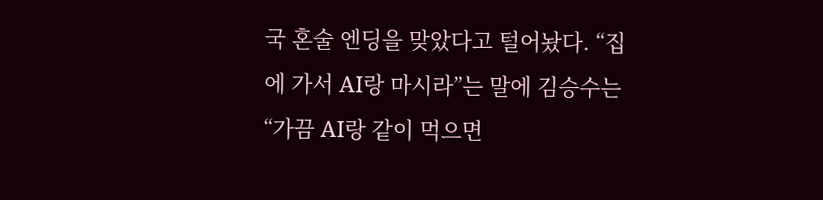국 혼술 엔딩을 맞았다고 털어놨다. “집에 가서 AI랑 마시라”는 말에 김승수는 “가끔 AI랑 같이 먹으면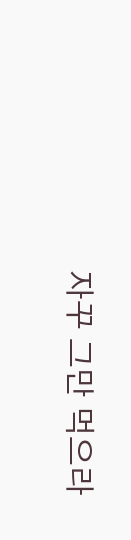자꾸 그만 먹으라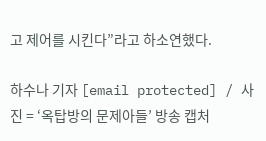고 제어를 시킨다”라고 하소연했다.

하수나 기자 [email protected] / 사진 = ‘옥탑방의 문제아들’ 방송 캡처